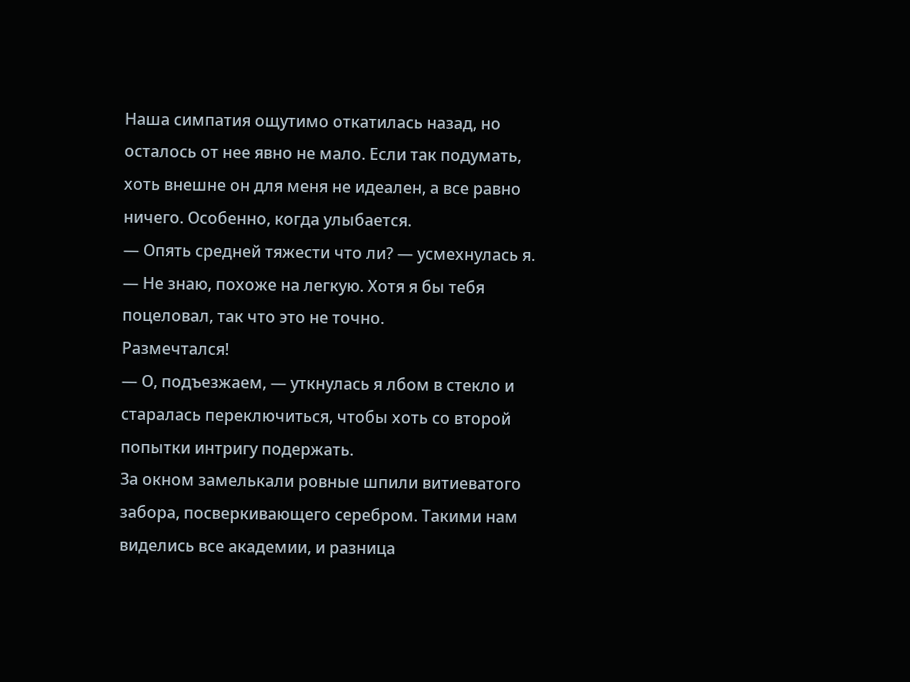Наша симпатия ощутимо откатилась назад, но осталось от нее явно не мало. Если так подумать, хоть внешне он для меня не идеален, а все равно ничего. Особенно, когда улыбается.
— Опять средней тяжести что ли? — усмехнулась я.
— Не знаю, похоже на легкую. Хотя я бы тебя поцеловал, так что это не точно.
Размечтался!
— О, подъезжаем, — уткнулась я лбом в стекло и старалась переключиться, чтобы хоть со второй попытки интригу подержать.
За окном замелькали ровные шпили витиеватого забора, посверкивающего серебром. Такими нам виделись все академии, и разница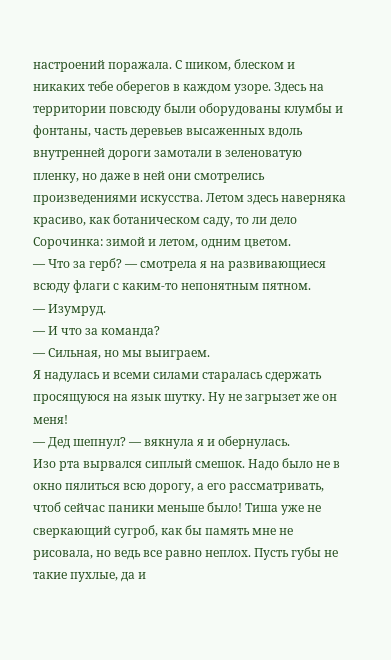настроений поражала. С шиком, блеском и никаких тебе оберегов в каждом узоре. Здесь на территории повсюду были оборудованы клумбы и фонтаны, часть деревьев высаженных вдоль внутренней дороги замотали в зеленоватую пленку, но даже в ней они смотрелись произведениями искусства. Летом здесь наверняка красиво, как ботаническом саду, то ли дело Сорочинка: зимой и летом, одним цветом.
— Что за герб? — смотрела я на развивающиеся всюду флаги с каким-то непонятным пятном.
— Изумруд.
— И что за команда?
— Сильная, но мы выиграем.
Я надулась и всеми силами старалась сдержать просящуюся на язык шутку. Ну не загрызет же он меня!
— Дед шепнул? — вякнула я и обернулась.
Изо рта вырвался сиплый смешок. Надо было не в окно пялиться всю дорогу, а его рассматривать, чтоб сейчас паники меньше было! Тиша уже не сверкающий сугроб, как бы память мне не рисовала, но ведь все равно неплох. Пусть губы не такие пухлые, да и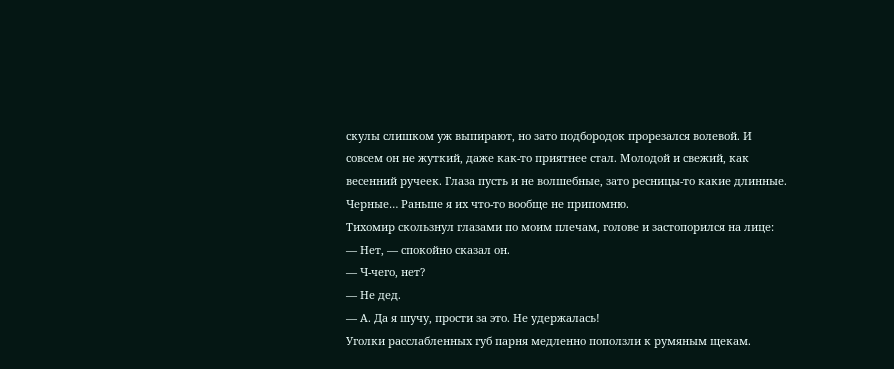скулы слишком уж выпирают, но зато подбородок прорезался волевой. И совсем он не жуткий, даже как-то приятнее стал. Молодой и свежий, как весенний ручеек. Глаза пусть и не волшебные, зато ресницы-то какие длинные. Черные… Раньше я их что-то вообще не припомню.
Тихомир скользнул глазами по моим плечам, голове и застопорился на лице:
— Нет, — спокойно сказал он.
— Ч-чего, нет?
— Не дед.
— А. Да я шучу, прости за это. Не удержалась!
Уголки расслабленных губ парня медленно поползли к румяным щекам.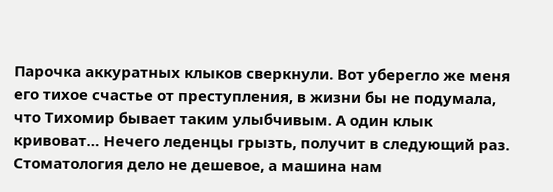Парочка аккуратных клыков сверкнули. Вот уберегло же меня его тихое счастье от преступления, в жизни бы не подумала, что Тихомир бывает таким улыбчивым. А один клык кривоват… Нечего леденцы грызть, получит в следующий раз. Стоматология дело не дешевое, а машина нам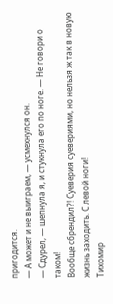пригодится.
— А может и не выиграем, — усмехнулся он.
— Сдурел, — шепнула я, и стукнула его по ноге. — Не говори о таком!
Вообще сбрендил?! Суеверия суевериями, но нельзя ж так в новую жизнь заходить. С левой ноги!
Тихомир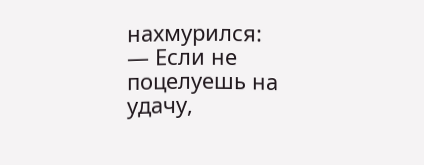нахмурился:
— Если не поцелуешь на удачу,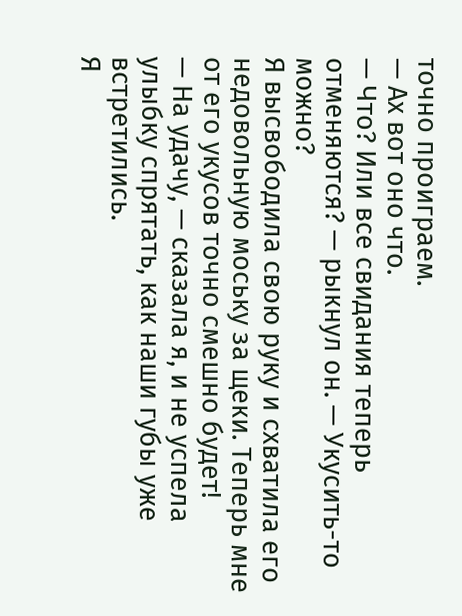точно проиграем.
— Ах вот оно что.
— Что? Или все свидания теперь отменяются? — рыкнул он. — Укусить-то можно?
Я высвободила свою руку и схватила его недовольную моську за щеки. Теперь мне от его укусов точно смешно будет!
— На удачу, — сказала я, и не успела улыбку спрятать, как наши губы уже встретились.
Я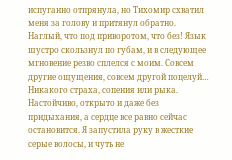испуганно отпрянула, но Тихомир схватил меня за голову и притянул обратно. Наглый, что под приворотом, что без! Язык шустро скользнул по губам, и в следующее мгновение резво сплелся с моим. Совсем другие ощущения, совсем другой поцелуй… Никакого страха, сопения или рыка. Настойчиво, открыто и даже без придыхания, а сердце все равно сейчас остановится. Я запустила руку в жесткие серые волосы, и чуть не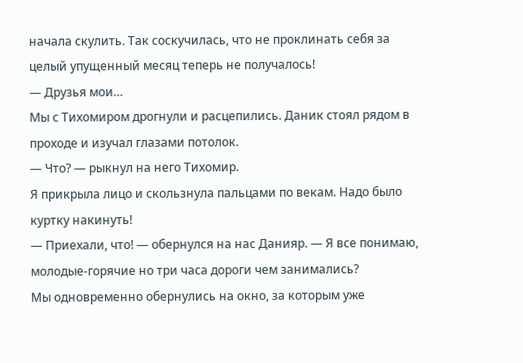начала скулить. Так соскучилась, что не проклинать себя за целый упущенный месяц теперь не получалось!
— Друзья мои…
Мы с Тихомиром дрогнули и расцепились. Даник стоял рядом в проходе и изучал глазами потолок.
— Что? — рыкнул на него Тихомир.
Я прикрыла лицо и скользнула пальцами по векам. Надо было куртку накинуть!
— Приехали, что! — обернулся на нас Данияр. — Я все понимаю, молодые-горячие но три часа дороги чем занимались?
Мы одновременно обернулись на окно, за которым уже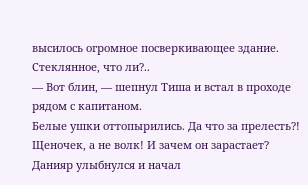высилось огромное посверкивающее здание. Стеклянное, что ли?..
— Вот блин, — шепнул Тиша и встал в проходе рядом с капитаном.
Белые ушки оттопырились. Да что за прелесть?! Щеночек, а не волк! И зачем он зарастает? Данияр улыбнулся и начал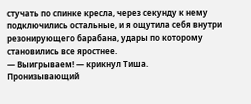стучать по спинке кресла, через секунду к нему подключились остальные, и я ощутила себя внутри резонирующего барабана, удары по которому становились все яростнее.
— Выигрываем! — крикнул Тиша.
Пронизывающий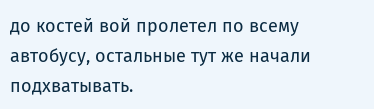до костей вой пролетел по всему автобусу, остальные тут же начали подхватывать.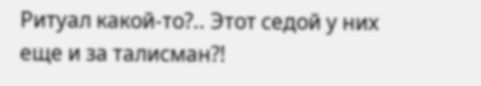Ритуал какой-то?.. Этот седой у них еще и за талисман?!